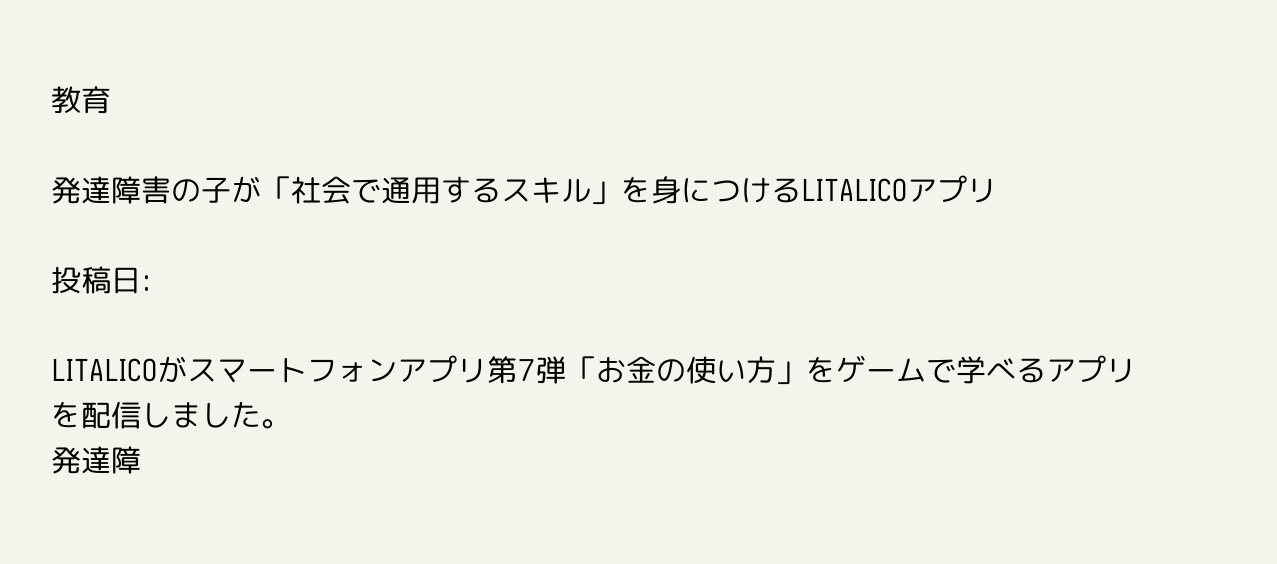教育

発達障害の子が「社会で通用するスキル」を身につけるLITALICOアプリ

投稿日:

LITALICOがスマートフォンアプリ第7弾「お金の使い方」をゲームで学べるアプリを配信しました。
発達障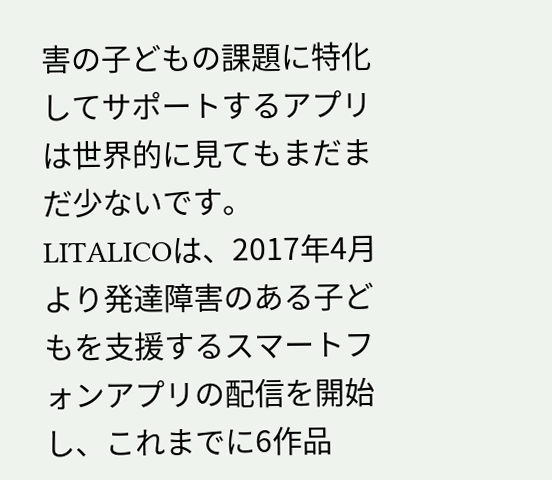害の子どもの課題に特化してサポートするアプリは世界的に見てもまだまだ少ないです。
LITALICOは、2017年4月より発達障害のある子どもを支援するスマートフォンアプリの配信を開始し、これまでに6作品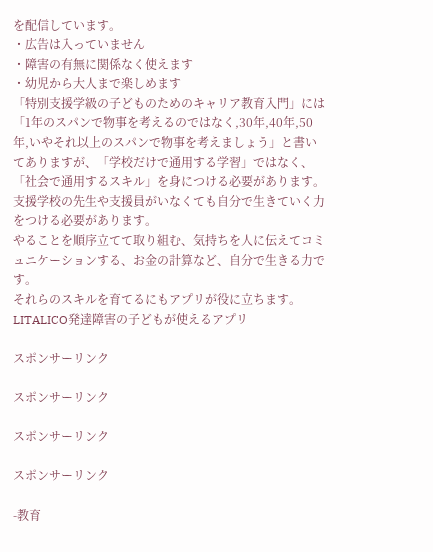を配信しています。
・広告は入っていません
・障害の有無に関係なく使えます
・幼児から大人まで楽しめます
「特別支援学級の子どものためのキャリア教育入門」には「1年のスパンで物事を考えるのではなく,30年,40年,50年,いやそれ以上のスパンで物事を考えましょう」と書いてありますが、「学校だけで通用する学習」ではなく、「社会で通用するスキル」を身につける必要があります。
支援学校の先生や支援員がいなくても自分で生きていく力をつける必要があります。
やることを順序立てて取り組む、気持ちを人に伝えてコミュニケーションする、お金の計算など、自分で生きる力です。
それらのスキルを育てるにもアプリが役に立ちます。
LITALICO発達障害の子どもが使えるアプリ

スポンサーリンク

スポンサーリンク

スポンサーリンク

スポンサーリンク

-教育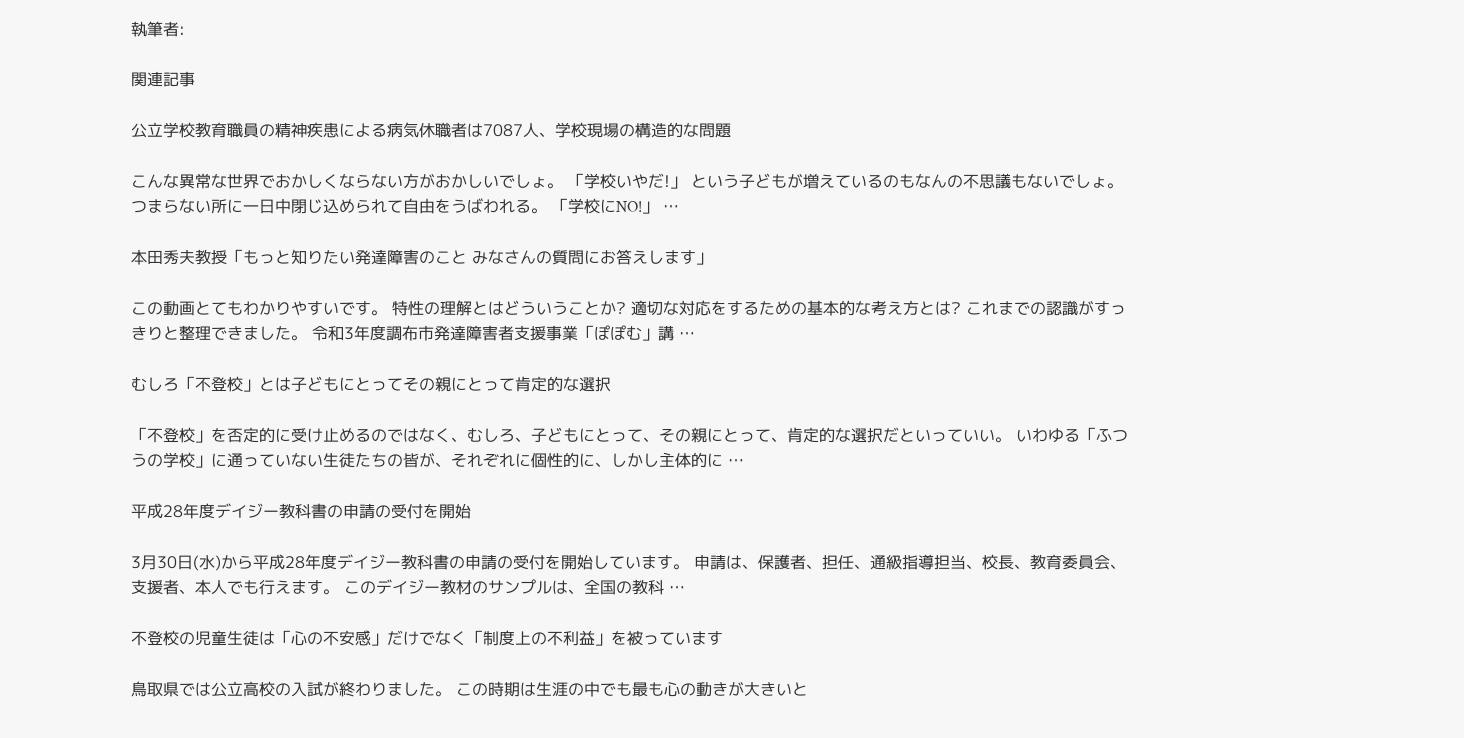執筆者:

関連記事

公立学校教育職員の精神疾患による病気休職者は7087人、学校現場の構造的な問題

こんな異常な世界でおかしくならない方がおかしいでしょ。 「学校いやだ!」 という子どもが増えているのもなんの不思議もないでしょ。 つまらない所に一日中閉じ込められて自由をうばわれる。 「学校にNO!」 …

本田秀夫教授「もっと知りたい発達障害のこと みなさんの質問にお答えします」

この動画とてもわかりやすいです。 特性の理解とはどういうことか? 適切な対応をするための基本的な考え方とは? これまでの認識がすっきりと整理できました。 令和3年度調布市発達障害者支援事業「ぽぽむ」講 …

むしろ「不登校」とは子どもにとってその親にとって肯定的な選択

「不登校」を否定的に受け止めるのではなく、むしろ、子どもにとって、その親にとって、肯定的な選択だといっていい。 いわゆる「ふつうの学校」に通っていない生徒たちの皆が、それぞれに個性的に、しかし主体的に …

平成28年度デイジー教科書の申請の受付を開始

3月30日(水)から平成28年度デイジー教科書の申請の受付を開始しています。 申請は、保護者、担任、通級指導担当、校長、教育委員会、支援者、本人でも行えます。 このデイジー教材のサンプルは、全国の教科 …

不登校の児童生徒は「心の不安感」だけでなく「制度上の不利益」を被っています

鳥取県では公立高校の入試が終わりました。 この時期は生涯の中でも最も心の動きが大きいと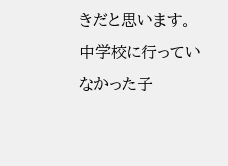きだと思います。 中学校に行っていなかった子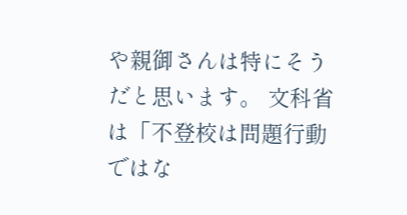や親御さんは特にそうだと思います。 文科省は「不登校は問題行動ではな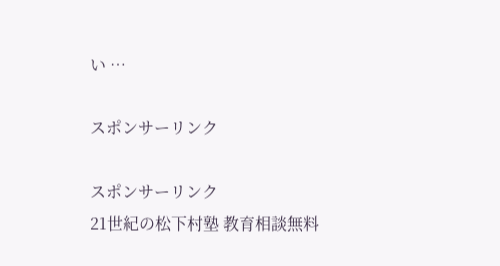い …

スポンサーリンク

スポンサーリンク
21世紀の松下村塾 教育相談無料